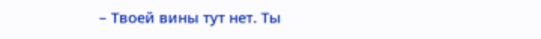– Твоей вины тут нет. Ты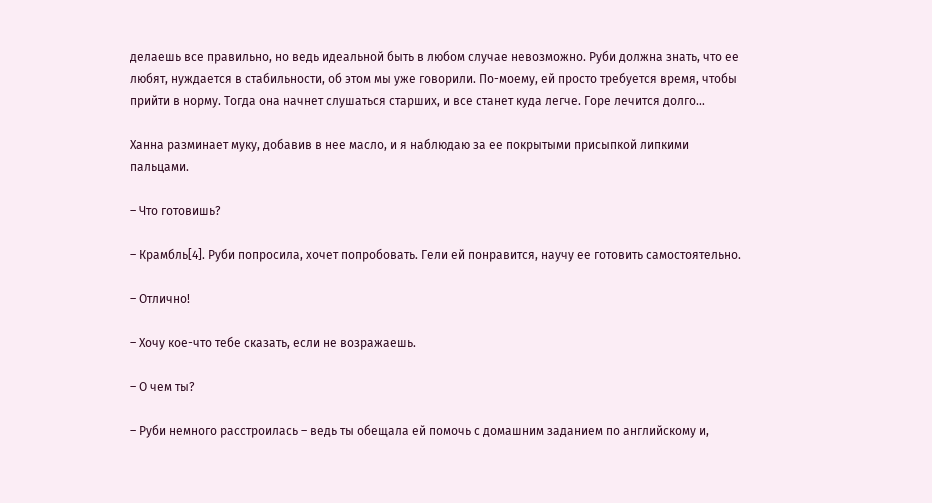делаешь все правильно, но ведь идеальной быть в любом случае невозможно. Руби должна знать, что ее любят, нуждается в стабильности, об этом мы уже говорили. По-моему, ей просто требуется время, чтобы прийти в норму. Тогда она начнет слушаться старших, и все станет куда легче. Горе лечится долго…

Ханна разминает муку, добавив в нее масло, и я наблюдаю за ее покрытыми присыпкой липкими пальцами.

– Что готовишь?

– Крамбль[4]. Руби попросила, хочет попробовать. Гели ей понравится, научу ее готовить самостоятельно.

– Отлично!

– Хочу кое-что тебе сказать, если не возражаешь.

– О чем ты?

– Руби немного расстроилась – ведь ты обещала ей помочь с домашним заданием по английскому и,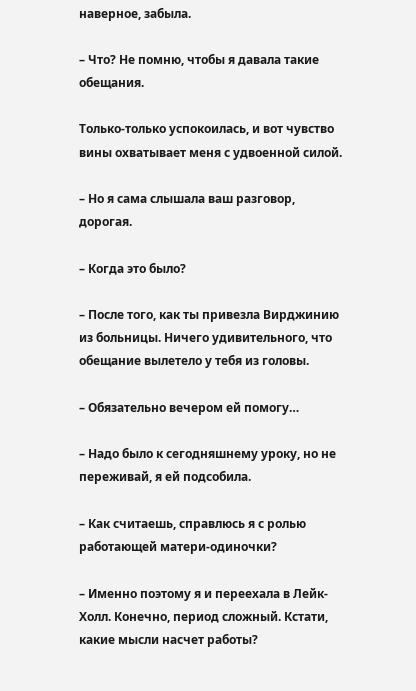наверное, забыла.

– Что? Не помню, чтобы я давала такие обещания.

Только-только успокоилась, и вот чувство вины охватывает меня с удвоенной силой.

– Но я сама слышала ваш разговор, дорогая.

– Когда это было?

– После того, как ты привезла Вирджинию из больницы. Ничего удивительного, что обещание вылетело у тебя из головы.

– Обязательно вечером ей помогу…

– Надо было к сегодняшнему уроку, но не переживай, я ей подсобила.

– Как считаешь, справлюсь я с ролью работающей матери-одиночки?

– Именно поэтому я и переехала в Лейк-Холл. Конечно, период сложный. Кстати, какие мысли насчет работы?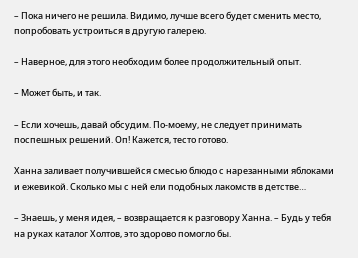– Пока ничего не решила. Видимо, лучше всего будет сменить место, попробовать устроиться в другую галерею.

– Наверное, для этого необходим более продолжительный опыт.

– Может быть, и так.

– Если хочешь, давай обсудим. По-моему, не следует принимать поспешных решений. Оп! Кажется, тесто готово.

Ханна заливает получившейся смесью блюдо с нарезанными яблоками и ежевикой. Сколько мы с ней ели подобных лакомств в детстве…

– Знаешь, у меня идея, – возвращается к разговору Ханна. – Будь у тебя на руках каталог Холтов, это здорово помогло бы.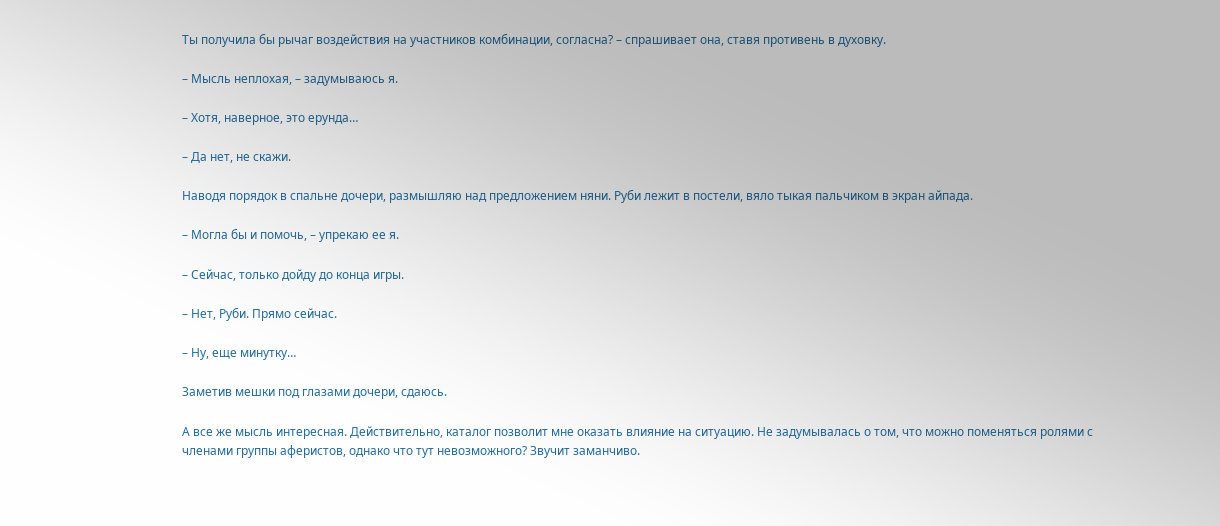Ты получила бы рычаг воздействия на участников комбинации, согласна? – спрашивает она, ставя противень в духовку.

– Мысль неплохая, – задумываюсь я.

– Хотя, наверное, это ерунда…

– Да нет, не скажи.

Наводя порядок в спальне дочери, размышляю над предложением няни. Руби лежит в постели, вяло тыкая пальчиком в экран айпада.

– Могла бы и помочь, – упрекаю ее я.

– Сейчас, только дойду до конца игры.

– Нет, Руби. Прямо сейчас.

– Ну, еще минутку…

Заметив мешки под глазами дочери, сдаюсь.

А все же мысль интересная. Действительно, каталог позволит мне оказать влияние на ситуацию. Не задумывалась о том, что можно поменяться ролями с членами группы аферистов, однако что тут невозможного? Звучит заманчиво.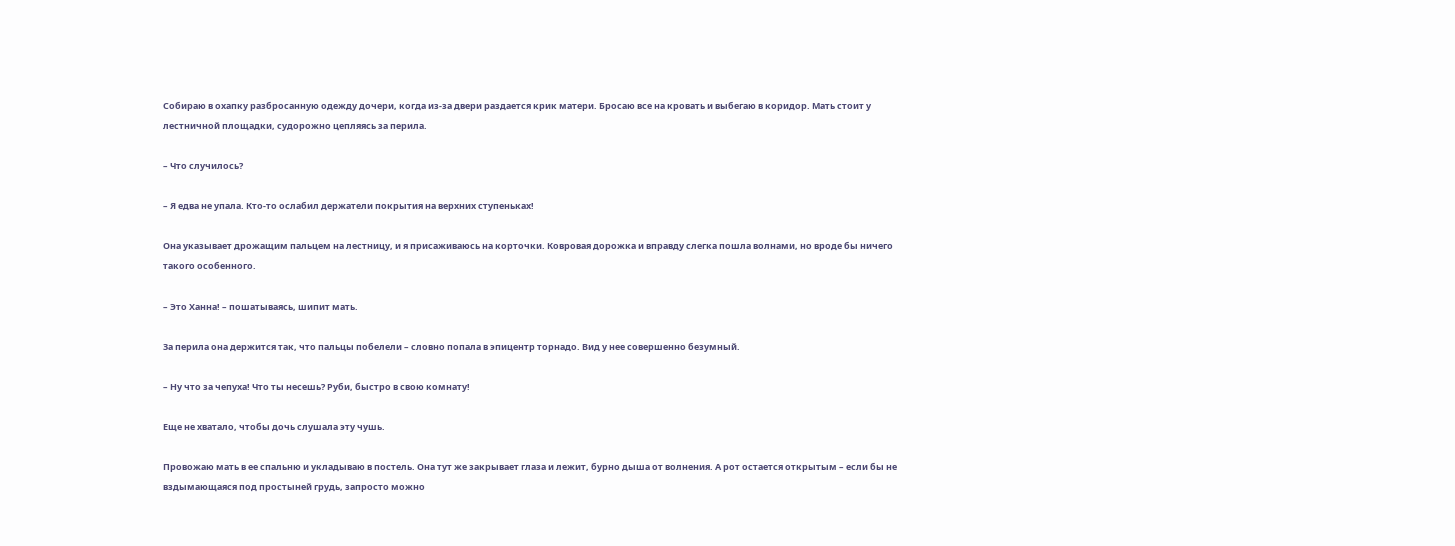Собираю в охапку разбросанную одежду дочери, когда из-за двери раздается крик матери. Бросаю все на кровать и выбегаю в коридор. Мать стоит у лестничной площадки, судорожно цепляясь за перила.

– Что случилось?

– Я едва не упала. Кто-то ослабил держатели покрытия на верхних ступеньках!

Она указывает дрожащим пальцем на лестницу, и я присаживаюсь на корточки. Ковровая дорожка и вправду слегка пошла волнами, но вроде бы ничего такого особенного.

– Это Ханна! – пошатываясь, шипит мать.

За перила она держится так, что пальцы побелели – словно попала в эпицентр торнадо. Вид у нее совершенно безумный.

– Ну что за чепуха! Что ты несешь? Руби, быстро в свою комнату!

Еще не хватало, чтобы дочь слушала эту чушь.

Провожаю мать в ее спальню и укладываю в постель. Она тут же закрывает глаза и лежит, бурно дыша от волнения. А рот остается открытым – если бы не вздымающаяся под простыней грудь, запросто можно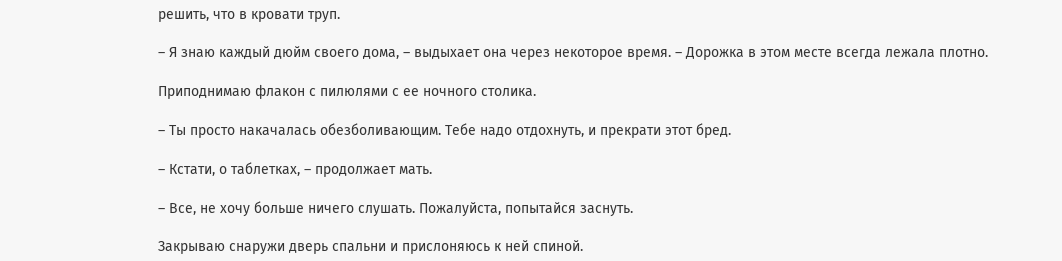решить, что в кровати труп.

– Я знаю каждый дюйм своего дома, – выдыхает она через некоторое время. – Дорожка в этом месте всегда лежала плотно.

Приподнимаю флакон с пилюлями с ее ночного столика.

– Ты просто накачалась обезболивающим. Тебе надо отдохнуть, и прекрати этот бред.

– Кстати, о таблетках, – продолжает мать.

– Все, не хочу больше ничего слушать. Пожалуйста, попытайся заснуть.

Закрываю снаружи дверь спальни и прислоняюсь к ней спиной.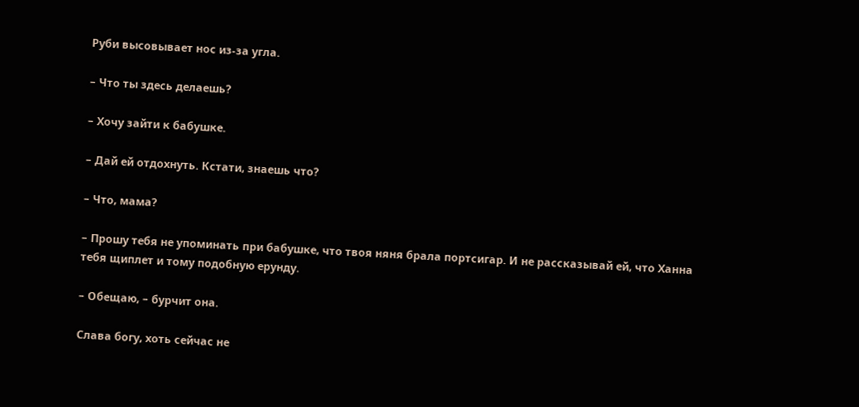Руби высовывает нос из-за угла.

– Что ты здесь делаешь?

– Хочу зайти к бабушке.

– Дай ей отдохнуть. Кстати, знаешь что?

– Что, мама?

– Прошу тебя не упоминать при бабушке, что твоя няня брала портсигар. И не рассказывай ей, что Ханна тебя щиплет и тому подобную ерунду.

– Обещаю, – бурчит она.

Слава богу, хоть сейчас не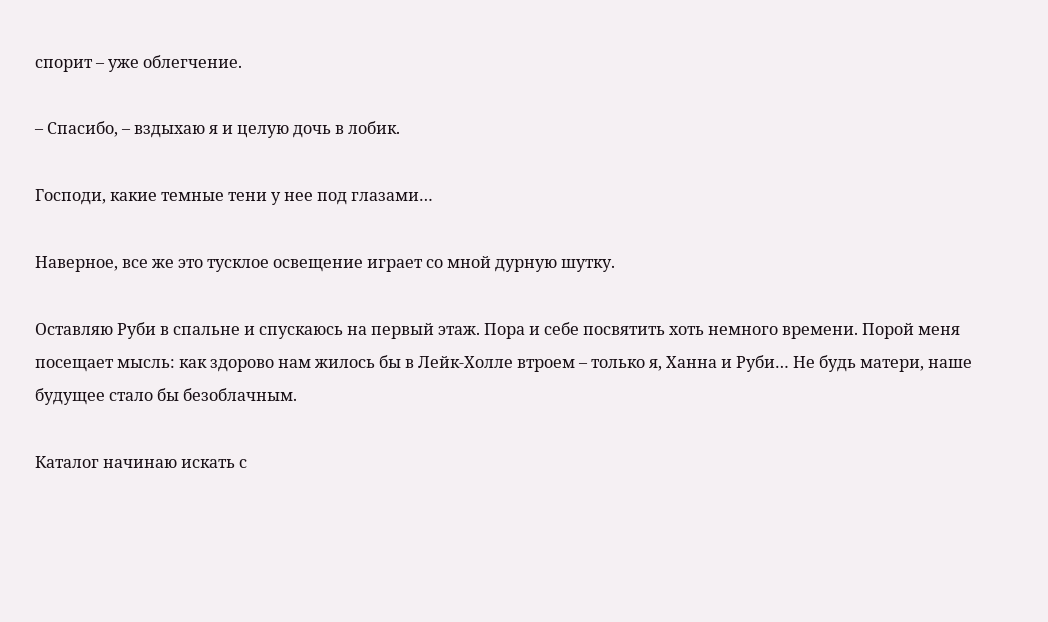спорит – уже облегчение.

– Спасибо, – вздыхаю я и целую дочь в лобик.

Господи, какие темные тени у нее под глазами…

Наверное, все же это тусклое освещение играет со мной дурную шутку.

Оставляю Руби в спальне и спускаюсь на первый этаж. Пора и себе посвятить хоть немного времени. Порой меня посещает мысль: как здорово нам жилось бы в Лейк-Холле втроем – только я, Ханна и Руби… Не будь матери, наше будущее стало бы безоблачным.

Каталог начинаю искать с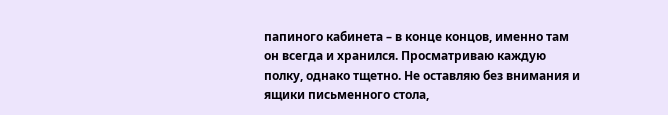папиного кабинета – в конце концов, именно там он всегда и хранился. Просматриваю каждую полку, однако тщетно. Не оставляю без внимания и ящики письменного стола,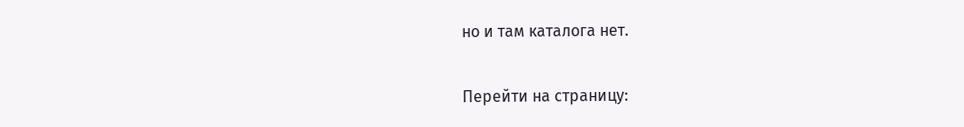но и там каталога нет.

Перейти на страницу: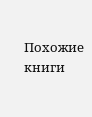Похожие книги